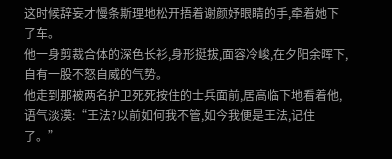这时候辞妄才慢条斯理地松开捂着谢颜妤眼睛的手,牵着她下了车。
他一身剪裁合体的深色长衫,身形挺拔,面容冷峻,在夕阳余晖下,自有一股不怒自威的气势。
他走到那被两名护卫死死按住的士兵面前,居高临下地看着他,语气淡漠:“王法?以前如何我不管,如今我便是王法,记住了。”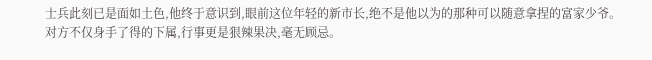士兵此刻已是面如土色,他终于意识到,眼前这位年轻的新市长,绝不是他以为的那种可以随意拿捏的富家少爷。
对方不仅身手了得的下属,行事更是狠辣果决,毫无顾忌。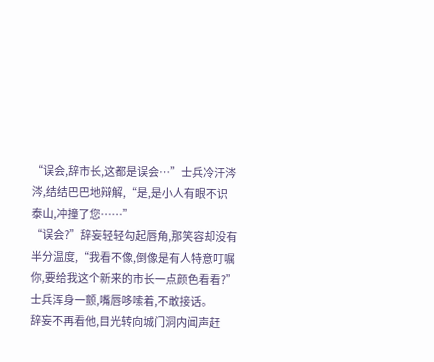“误会,辞市长,这都是误会…”士兵冷汗涔涔,结结巴巴地辩解,“是,是小人有眼不识泰山,冲撞了您……”
“误会?”辞妄轻轻勾起唇角,那笑容却没有半分温度,“我看不像,倒像是有人特意叮嘱你,要给我这个新来的市长一点颜色看看?”
士兵浑身一颤,嘴唇哆嗦着,不敢接话。
辞妄不再看他,目光转向城门洞内闻声赶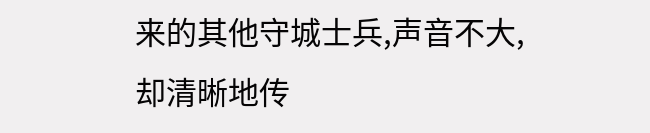来的其他守城士兵,声音不大,却清晰地传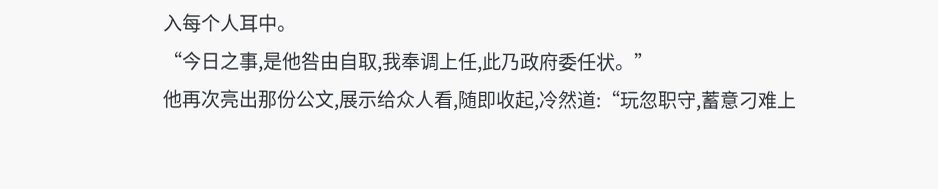入每个人耳中。
“今日之事,是他咎由自取,我奉调上任,此乃政府委任状。”
他再次亮出那份公文,展示给众人看,随即收起,冷然道:“玩忽职守,蓄意刁难上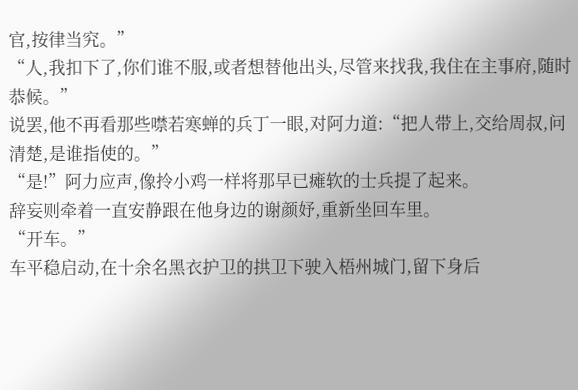官,按律当究。”
“人,我扣下了,你们谁不服,或者想替他出头,尽管来找我,我住在主事府,随时恭候。”
说罢,他不再看那些噤若寒蝉的兵丁一眼,对阿力道:“把人带上,交给周叔,问清楚,是谁指使的。”
“是!”阿力应声,像拎小鸡一样将那早已瘫软的士兵提了起来。
辞妄则牵着一直安静跟在他身边的谢颜妤,重新坐回车里。
“开车。”
车平稳启动,在十余名黑衣护卫的拱卫下驶入梧州城门,留下身后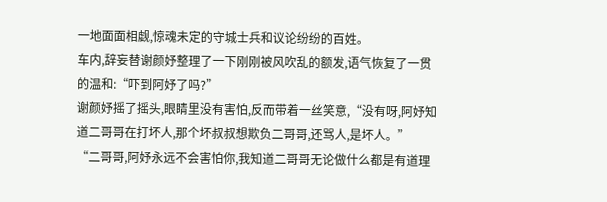一地面面相觑,惊魂未定的守城士兵和议论纷纷的百姓。
车内,辞妄替谢颜妤整理了一下刚刚被风吹乱的额发,语气恢复了一贯的温和:“吓到阿妤了吗?”
谢颜妤摇了摇头,眼睛里没有害怕,反而带着一丝笑意,“没有呀,阿妤知道二哥哥在打坏人,那个坏叔叔想欺负二哥哥,还骂人,是坏人。”
“二哥哥,阿妤永远不会害怕你,我知道二哥哥无论做什么都是有道理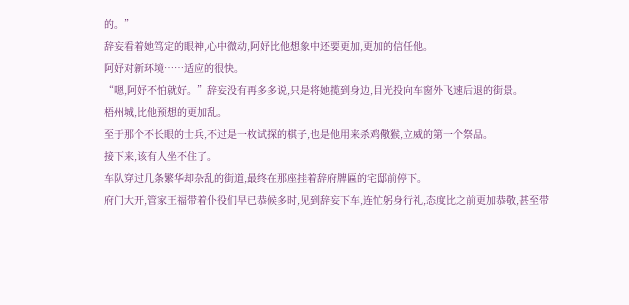的。”
辞妄看着她笃定的眼神,心中微动,阿妤比他想象中还要更加,更加的信任他。
阿妤对新环境……适应的很快。
“嗯,阿妤不怕就好。”辞妄没有再多多说,只是将她揽到身边,目光投向车窗外飞速后退的街景。
梧州城,比他预想的更加乱。
至于那个不长眼的士兵,不过是一枚试探的棋子,也是他用来杀鸡儆猴,立威的第一个祭品。
接下来,该有人坐不住了。
车队穿过几条繁华却杂乱的街道,最终在那座挂着辞府牌匾的宅邸前停下。
府门大开,管家王福带着仆役们早已恭候多时,见到辞妄下车,连忙躬身行礼,态度比之前更加恭敬,甚至带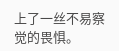上了一丝不易察觉的畏惧。